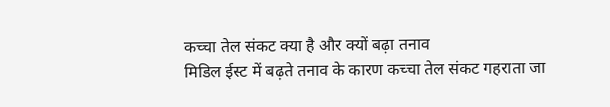कच्चा तेल संकट क्या है और क्यों बढ़ा तनाव
मिडिल ईस्ट में बढ़ते तनाव के कारण कच्चा तेल संकट गहराता जा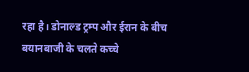रहा है। डोनाल्ड ट्रम्प और ईरान के बीच बयानबाजी के चलते कच्चे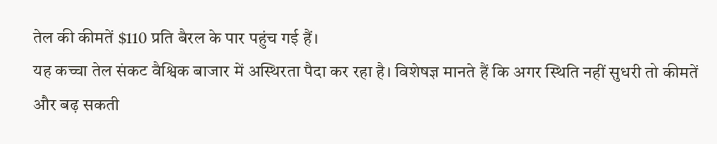तेल की कीमतें $110 प्रति बैरल के पार पहुंच गई हैं।
यह कच्चा तेल संकट वैश्विक बाजार में अस्थिरता पैदा कर रहा है। विशेषज्ञ मानते हैं कि अगर स्थिति नहीं सुधरी तो कीमतें और बढ़ सकती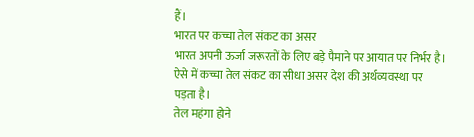हैं।
भारत पर कच्चा तेल संकट का असर
भारत अपनी ऊर्जा जरूरतों के लिए बड़े पैमाने पर आयात पर निर्भर है। ऐसे में कच्चा तेल संकट का सीधा असर देश की अर्थव्यवस्था पर पड़ता है।
तेल महंगा होने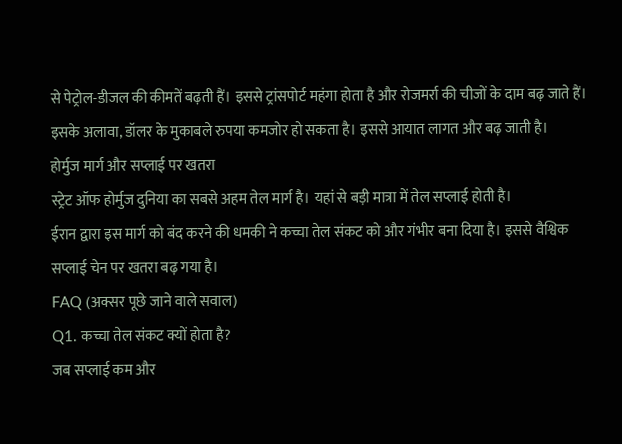से पेट्रोल-डीजल की कीमतें बढ़ती हैं। इससे ट्रांसपोर्ट महंगा होता है और रोजमर्रा की चीजों के दाम बढ़ जाते हैं।
इसके अलावा, डॉलर के मुकाबले रुपया कमजोर हो सकता है। इससे आयात लागत और बढ़ जाती है।
होर्मुज मार्ग और सप्लाई पर खतरा
स्ट्रेट ऑफ होर्मुज दुनिया का सबसे अहम तेल मार्ग है। यहां से बड़ी मात्रा में तेल सप्लाई होती है।
ईरान द्वारा इस मार्ग को बंद करने की धमकी ने कच्चा तेल संकट को और गंभीर बना दिया है। इससे वैश्विक सप्लाई चेन पर खतरा बढ़ गया है।
FAQ (अक्सर पूछे जाने वाले सवाल)
Q1. कच्चा तेल संकट क्यों होता है?
जब सप्लाई कम और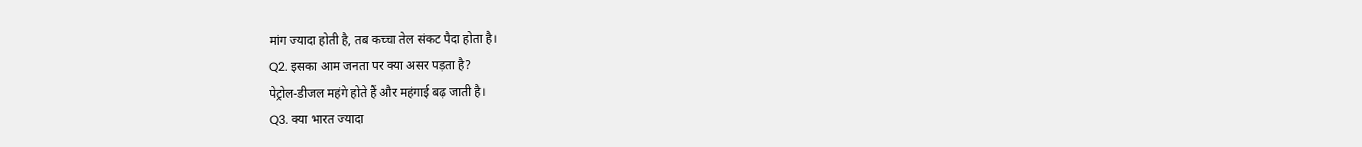मांग ज्यादा होती है, तब कच्चा तेल संकट पैदा होता है।
Q2. इसका आम जनता पर क्या असर पड़ता है?
पेट्रोल-डीजल महंगे होते हैं और महंगाई बढ़ जाती है।
Q3. क्या भारत ज्यादा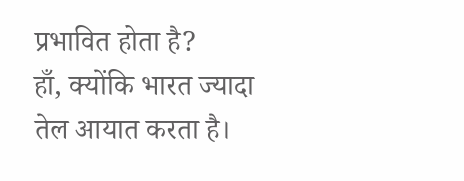प्रभावित होता है?
हाँ, क्योंकि भारत ज्यादा तेल आयात करता है।